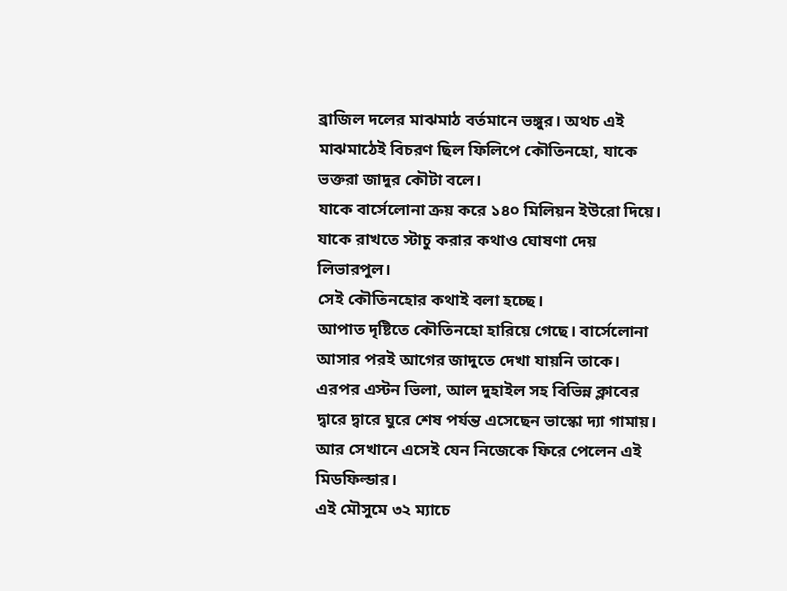ব্রাজিল দলের মাঝমাঠ বর্তমানে ভঙ্গুর। অথচ এই মাঝমাঠেই বিচরণ ছিল ফিলিপে কৌতিনহো, যাকে ভক্তরা জাদুর কৌটা বলে।
যাকে বার্সেলোনা ক্রয় করে ১৪০ মিলিয়ন ইউরো দিয়ে। যাকে রাখতে স্টাচু করার কথাও ঘোষণা দেয় লিভারপুল।
সেই কৌতিনহোর কথাই বলা হচ্ছে।
আপাত দৃষ্টিতে কৌতিনহো হারিয়ে গেছে। বার্সেলোনা আসার পরই আগের জাদুতে দেখা যায়নি তাকে।
এরপর এস্টন ভিলা, আল দুহাইল সহ বিভিন্ন ক্লাবের দ্বারে দ্বারে ঘুরে শেষ পর্যন্ত এসেছেন ভাস্কো দ্যা গামায়।
আর সেখানে এসেই যেন নিজেকে ফিরে পেলেন এই মিডফিল্ডার।
এই মৌসুমে ৩২ ম্যাচে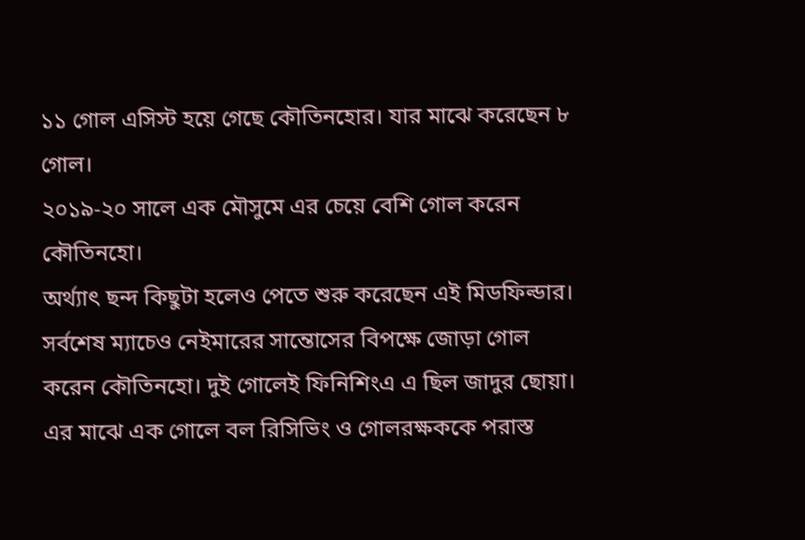১১ গোল এসিস্ট হয়ে গেছে কৌতিনহোর। যার মাঝে করেছেন ৮ গোল।
২০১৯-২০ সালে এক মৌসুমে এর চেয়ে বেশি গোল করেন কৌতিনহো।
অর্থ্যাৎ ছন্দ কিছুটা হলেও পেতে শুরু করেছেন এই মিডফিল্ডার।
সর্বশেষ ম্যাচেও নেইমারের সান্তোসের বিপক্ষে জোড়া গোল করেন কৌতিনহো। দুই গোলেই ফিনিশিংএ এ ছিল জাদুর ছোয়া।
এর মাঝে এক গোলে বল রিসিভিং ও গোলরক্ষককে পরাস্ত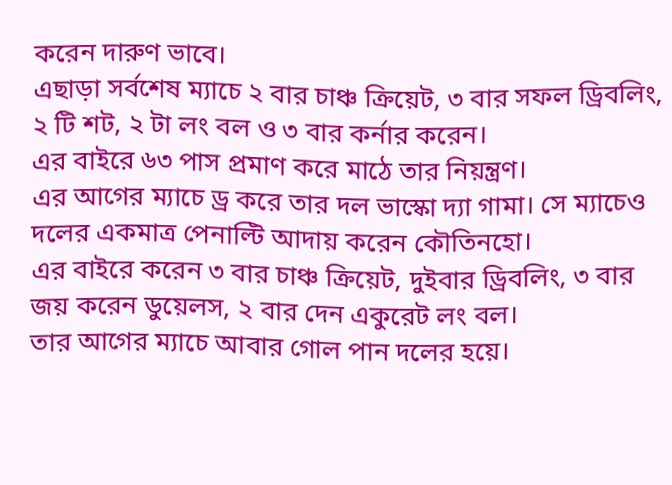করেন দারুণ ভাবে।
এছাড়া সর্বশেষ ম্যাচে ২ বার চাঞ্চ ক্রিয়েট, ৩ বার সফল ড্রিবলিং, ২ টি শট, ২ টা লং বল ও ৩ বার কর্নার করেন।
এর বাইরে ৬৩ পাস প্রমাণ করে মাঠে তার নিয়ন্ত্রণ।
এর আগের ম্যাচে ড্র করে তার দল ভাস্কো দ্যা গামা। সে ম্যাচেও দলের একমাত্র পেনাল্টি আদায় করেন কৌতিনহো।
এর বাইরে করেন ৩ বার চাঞ্চ ক্রিয়েট, দুইবার ড্রিবলিং, ৩ বার জয় করেন ডুয়েলস, ২ বার দেন একুরেট লং বল।
তার আগের ম্যাচে আবার গোল পান দলের হয়ে।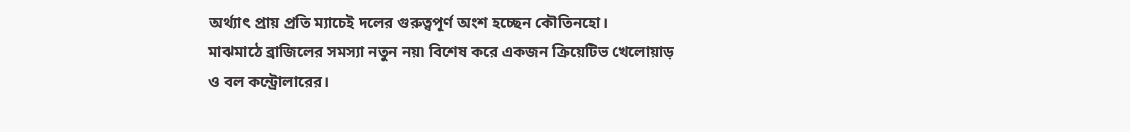অর্থ্যাৎ প্রায় প্রতি ম্যাচেই দলের গুরুত্বপূর্ণ অংশ হচ্ছেন কৌতিনহো।
মাঝমাঠে ব্রাজিলের সমস্যা নতুন নয়৷ বিশেষ করে একজন ক্রিয়েটিভ খেলোয়াড় ও বল কন্ট্রোলারের।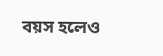বয়স হলেও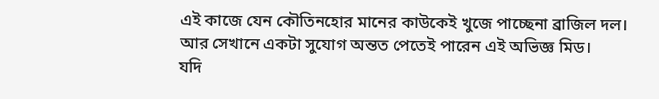এই কাজে যেন কৌতিনহোর মানের কাউকেই খুজে পাচ্ছেনা ব্রাজিল দল। আর সেখানে একটা সুযোগ অন্তত পেতেই পারেন এই অভিজ্ঞ মিড।
যদি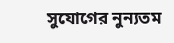সুযোগের নুন্যতম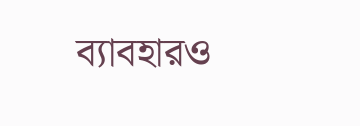ব্যাবহারও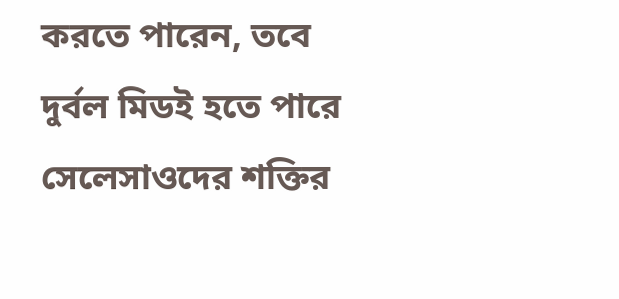করতে পারেন, তবে দুর্বল মিডই হতে পারে সেলেসাওদের শক্তির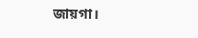জায়গা।